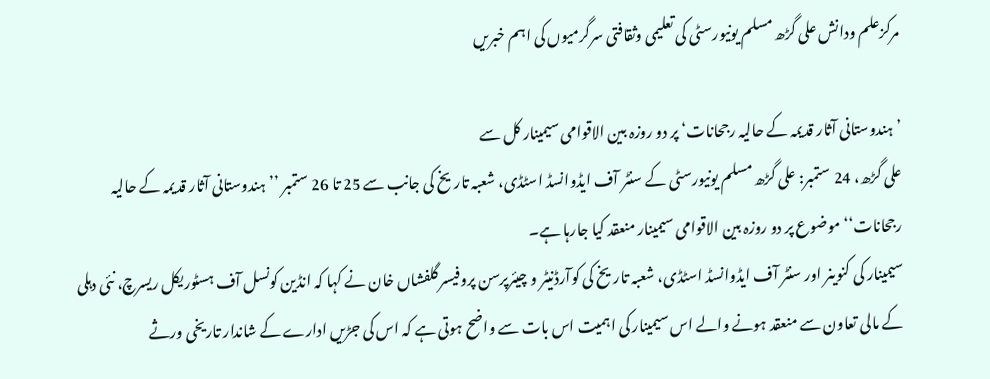مرکزعلم ودانش علی گڑھ مسلم یونیورسٹی کی تعلیمی وثقافتی سرگرمیوں کی اہم خبریں

’ہندوستانی آثار قدیمہ کے حالیہ رجحانات‘ پر دو روزہ بین الاقوامی سیمینار کل سے
علی گڑھ، 24 ستمبر: علی گڑھ مسلم یونیورسٹی کے سنٹر آف ایڈوانسڈ اسٹڈی، شعبہ تاریخ کی جانب سے 25 تا 26 ستمبر ’’ہندوستانی آثار قدیمہ کے حالیہ رجحانات‘‘ موضوع پر دو روزہ بین الاقوامی سیمینار منعقد کیا جارہا ہے۔
سیمینار کی کنوینر اور سنٹر آف ایڈوانسڈ اسٹڈی، شعبہ تاریخ کی کوآرڈنیٹر و چیئرپرسن پروفیسر گلفشاں خان نے کہا کہ انڈین کونسل آف ہسٹوریکل ریسرچ، نئی دہلی کے مالی تعاون سے منعقد ہونے والے اس سیمینار کی اہمیت اس بات سے واضح ہوتی ہے کہ اس کی جڑیں ادارے کے شاندار تاریخی ورثے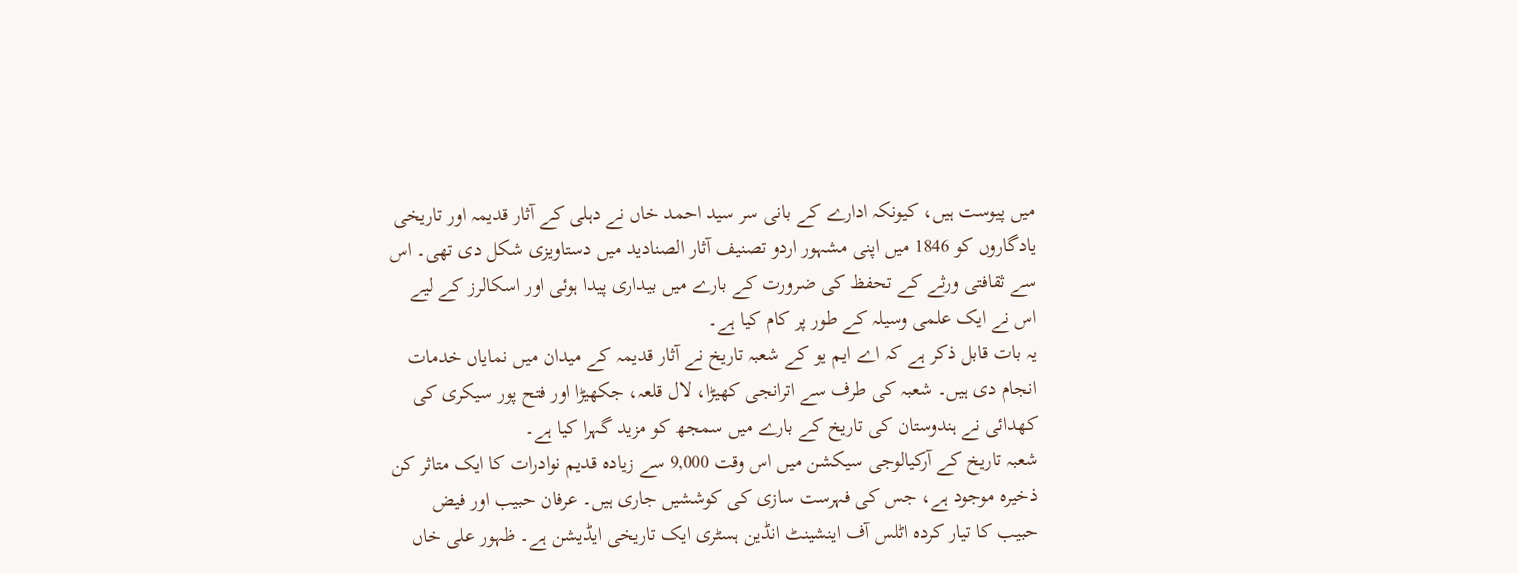میں پیوست ہیں، کیونکہ ادارے کے بانی سر سید احمد خاں نے دہلی کے آثار قدیمہ اور تاریخی یادگاروں کو 1846 میں اپنی مشہور اردو تصنیف آثار الصنادید میں دستاویزی شکل دی تھی۔ اس سے ثقافتی ورثے کے تحفظ کی ضرورت کے بارے میں بیداری پیدا ہوئی اور اسکالرز کے لیے اس نے ایک علمی وسیلہ کے طور پر کام کیا ہے۔
یہ بات قابل ذکر ہے کہ اے ایم یو کے شعبہ تاریخ نے آثار قدیمہ کے میدان میں نمایاں خدمات انجام دی ہیں۔ شعبہ کی طرف سے اترانجی کھیڑا، لال قلعہ، جکھیڑا اور فتح پور سیکری کی کھدائی نے ہندوستان کی تاریخ کے بارے میں سمجھ کو مزید گہرا کیا ہے۔
شعبہ تاریخ کے آرکیالوجی سیکشن میں اس وقت 9,000 سے زیادہ قدیم نوادرات کا ایک متاثر کن ذخیرہ موجود ہے، جس کی فہرست سازی کی کوششیں جاری ہیں۔ عرفان حبیب اور فیض حبیب کا تیار کردہ اٹلس آف اینشینٹ انڈین ہسٹری ایک تاریخی ایڈیشن ہے۔ ظہور علی خاں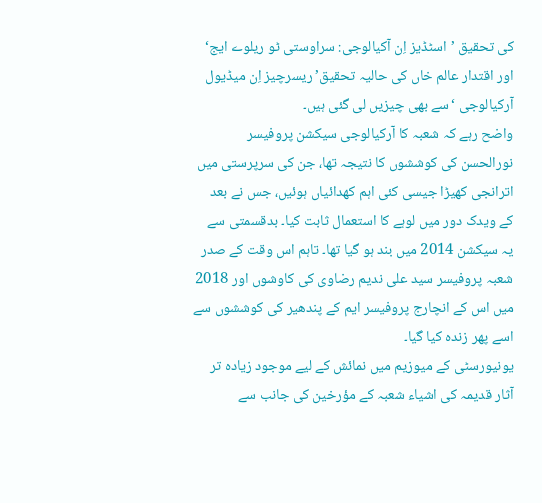کی تحقیق ’اسٹڈیز اِن آکیالوجی: سراوستی ٹو ریلوے ایج‘ اور اقتدار عالم خاں کی حالیہ تحقیق’ریسرچیز اِن میڈیول آرکیالوجی ‘سے بھی چیزیں لی گئی ہیں۔
واضح رہے کہ شعبہ کا آرکیالوجی سیکشن پروفیسر نورالحسن کی کوششوں کا نتیجہ تھا، جن کی سرپرستی میں اترانجی کھیڑا جیسی کئی اہم کھدائیاں ہوئیں، جس نے بعد کے ویدک دور میں لوہے کا استعمال ثابت کیا۔ بدقسمتی سے یہ سیکشن 2014 میں بند ہو گیا تھا۔ تاہم اس وقت کے صدر شعبہ پروفیسر سید علی ندیم رضاوی کی کاوشوں اور 2018 میں اس کے انچارج پروفیسر ایم کے پندھیر کی کوششوں سے اسے پھر زندہ کیا گیا۔
یونیورسٹی کے میوزیم میں نمائش کے لیے موجود زیادہ تر آثار قدیمہ کی اشیاء شعبہ کے مؤرخین کی جانب سے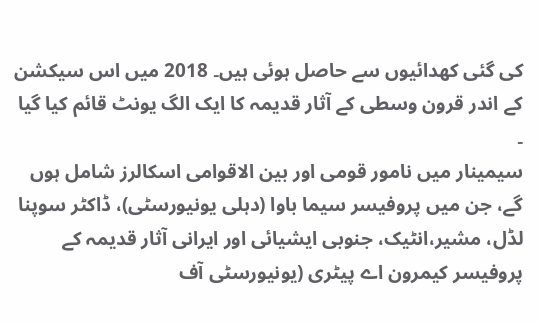کی گئی کھدائیوں سے حاصل ہوئی ہیں۔ 2018 میں اس سیکشن کے اندر قرون وسطی کے آثار قدیمہ کا ایک الگ یونٹ قائم کیا گیا ۔
سیمینار میں نامور قومی اور بین الاقوامی اسکالرز شامل ہوں گے، جن میں پروفیسر سیما باوا (دہلی یونیورسٹی)، ڈاکٹر سوپنا لڈل، مشیر،انٹیک، جنوبی ایشیائی اور ایرانی آثار قدیمہ کے پروفیسر کیمرون اے پیٹری (یونیورسٹی آف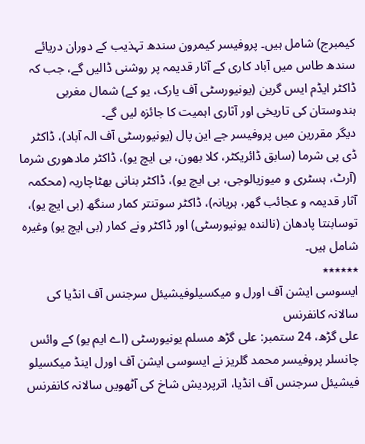کیمبرج) شامل ہیں۔ پروفیسر کیمرون سندھ تہذیب کے دوران دریائے سندھ طاس میں آباد کاری کے آثار قدیمہ پر روشنی ڈالیں گے، جب کہ ڈاکٹر ایڈم ایس گرین (یونیورسٹی آف یارک، یو کے) شمال مغربی ہندوستان کی تاریخی اور آثاری اہمیت کا جائزہ لیں گے۔
دیگر مقررین میں پروفیسر جے این پال (یونیورسٹی آف الہ آباد)، ڈاکٹر ڈی پی شرما (سابق ڈائریکٹر، کلا بھون، بی ایچ یو)، ڈاکٹر مادھوری شرما (آرٹ، ہسٹری و میوزیالوجی، بی ایچ یو)، ڈاکٹر بنانی بھٹاچاریہ (محکمہ آثار قدیمہ و عجائب گھر، ہریانہ)، ڈاکٹر سوتنتر کمار سنگھ (بی ایچ یو)، توسابنتا پادھان (نالندہ یونیورسٹی) اور ڈاکٹر ونے کمار (بی ایچ یو) وغیرہ شامل ہیں۔
٭٭٭٭٭٭
ایسوسی ایشن آف اورل و میکسیلوفیشیئل سرجنس آف انڈیا کی سالانہ کانفرنس
علی گڑھ، 24 ستمبر: علی گڑھ مسلم یونیورسٹی (اے ایم یو) کے وائس چانسلر پروفیسر محمد گلریز نے ایسوسی ایشن آف اورل اینڈ میکسیلو فیشیئل سرجنس آف انڈیا، اترپردیش شاخ کی آٹھویں سالانہ کانفرنس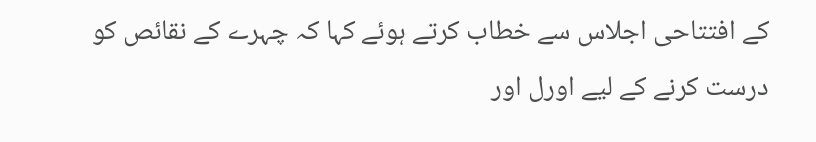کے افتتاحی اجلاس سے خطاب کرتے ہوئے کہا کہ چہرے کے نقائص کو درست کرنے کے لیے اورل اور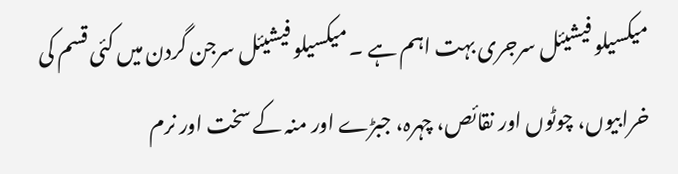میکسیلو فیشیئل سرجری بہت اہم ہے ۔ میکسیلو فیشیئل سرجن گردن میں کئی قسم کی خرابیوں، چوٹوں اور نقائص، چہرہ، جبڑے اور منہ کے سخت اور نرم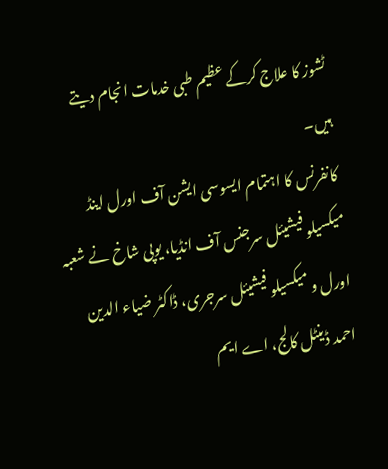ٹشوز کا علاج کرکے عظیم طبی خدمات انجام دیتے ہیں۔
کانفرنس کا اہتمام ایسوسی ایشن آف اورل اینڈ میکسیلو فیشیئل سرجنس آف انڈیا، یوپی شاخ نے شعبہ اورل و میکسیلو فیشیئل سرجری، ڈاکٹر ضیاء الدین احمد ڈینٹل کالج، اے ایم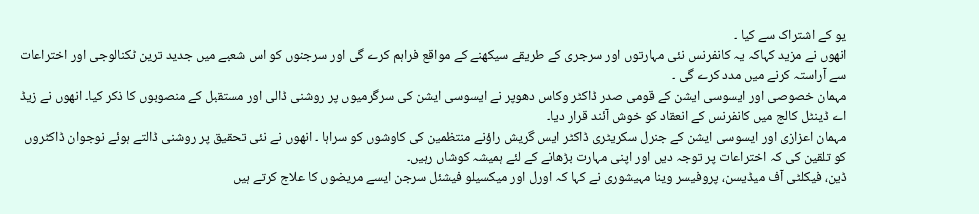یو کے اشتراک سے کیا ۔
انھوں نے مزید کہاکہ یہ کانفرنس نئی مہارتوں اور سرجری کے طریقے سیکھنے کے مواقع فراہم کرے گی اور سرجنوں کو اس شعبے میں جدید ترین ٹکنالوجی اور اختراعات سے آراستہ کرنے میں مدد کرے گی ۔
مہمان خصوصی اور ایسوسی ایشن کے قومی صدر ڈاکٹر وکاس دھوپر نے ایسوسی ایشن کی سرگرمیوں پر روشنی ڈالی اور مستقبل کے منصوبوں کا ذکر کیا۔ انھوں نے زیڈ اے ڈینٹل کالج میں کانفرنس کے انعقاد کو خوش آئند قرار دیا۔
مہمان اعزازی اور ایسوسی ایشن کے جنرل سکریٹری ڈاکٹر ایس گریش راؤنے منتظمین کی کاوشوں کو سراہا ۔ انھوں نے نئی تحقیق پر روشنی ڈالتے ہوئے نوجوان ڈاکٹروں کو تلقین کی کہ اختراعات پر توجہ دیں اور اپنی مہارت بڑھانے کے لئے ہمیشہ کوشاں رہیں۔
ڈین، فیکلٹی آف میڈیسن، پروفیسر وینا مہیشوری نے کہا کہ اورل اور میکسیلو فیشئل سرجن ایسے مریضوں کا علاج کرتے ہیں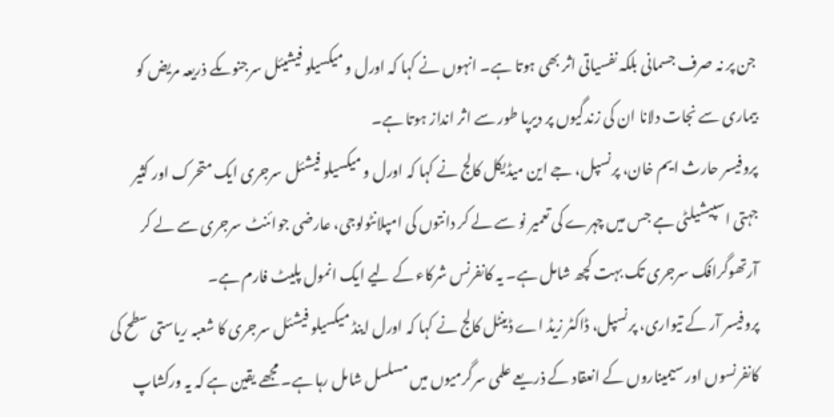جن پر نہ صرف جسمانی بلکہ نفسیاتی اثر بھی ہوتا ہے۔ انہوں نے کہا کہ اورل و میکسیلو فیشیئل سرجنوںکے ذریعہ مریض کو بیماری سے نجات دلانا ان کی زندگیوں پر دیرپا طور سے اثر انداز ہوتا ہے۔
پروفیسر حارث ایم خان، پرنسپل، جے این میڈیکل کالج نے کہا کہ اورل و میکسیلو فیشئل سرجری ایک متحرک اور کثیر جہتی اسپیشیلٹی ہے جس میں چہرے کی تعمیر نو سے لے کر دانتوں کی امپلانٹولوجی، عارضی جوائنٹ سرجری سے لے کر آرتھوگرافک سرجری تک بہت کچھ شامل ہے۔ یہ کانفرنس شرکاء کے لیے ایک انمول پلیٹ فارم ہے۔
پروفیسر آر کے تیواری، پرنسپل، ڈاکٹر زیڈ اے ڈینٹل کالج نے کہا کہ اورل اینڈ میکسیلو فیشئل سرجری کا شعبہ ریاستی سطح کی کانفرنسوں اور سیمیناروں کے انعقاد کے ذریعے علمی سرگرمیوں میں مسلسل شامل رہا ہے۔ مجھے یقین ہے کہ یہ ورکشاپ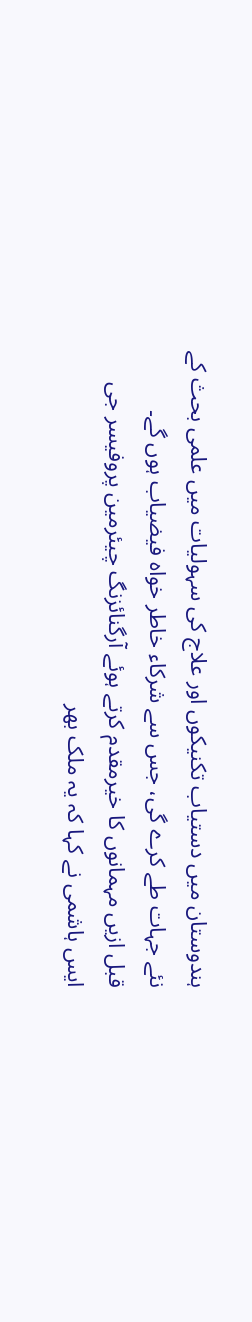ہندوستان میں دستیاب تکنیکوں اور علاج کی سہولیات میں علمی بحث کے نئے جہات طے کرے گی، جس سے شرکاء خاطر خواہ فیضیاب ہوں گے۔
قبل ازیں مہمانوں کا خیرمقدم کرتے ہوئے آرگنائزنگ چیئرمین پروفیسر جی ایس ہاشمی نے کہا کہ یہ ملک بھر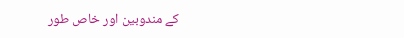کے مندوبین اور خاص طور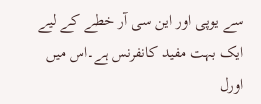سے یوپی اور این سی آر خطے کے لیے ایک بہت مفید کانفرنس ہے۔اس میں اورل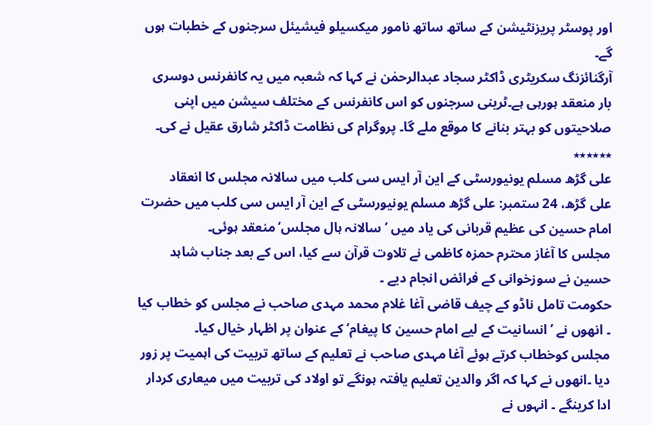اور پوسٹر پریزنٹیشن کے ساتھ ساتھ نامور میکسیلو فیشیئل سرجنوں کے خطبات ہوں گے۔
آرگنائزنگ سکریٹری ڈاکٹر سجاد عبدالرحمٰن نے کہا کہ شعبہ میں یہ کانفرنس دوسری بار منعقد ہورہی ہے۔ٹرینی سرجنوں کو اس کانفرنس کے مختلف سیشن میں اپنی صلاحیتوں کو بہتر بنانے کا موقع ملے گا۔ پروگرام کی نظامت ڈاکٹر شارق عقیل نے کی۔
٭٭٭٭٭٭
علی گڑھ مسلم یونیورسٹی کے این آر ایس سی کلب میں سالانہ مجلس کا انعقاد
علی گڑھ، 24 ستمبر: علی گڑھ مسلم یونیورسٹی کے این آر ایس سی کلب میں حضرت امام حسین کی عظیم قربانی کی یاد میں ’سالانہ ہال مجلس‘ منعقد ہوئی۔
مجلس کا آغاز محترم حمزہ کاظمی نے تلاوت قرآن سے کیا، اس کے بعد جناب شاہد حسین نے سوزخوانی کے فرائض انجام دیے ۔
حکومت تامل ناڈو کے چیف قاضی آغا غلام محمد مہدی صاحب نے مجلس کو خطاب کیا ۔ انھوں نے ’انسانیت کے لیے امام حسین کا پیغام‘ کے عنوان پر اظہار خیال کیا۔
مجلس کوخطاب کرتے ہوئے آغا مہدی صاحب نے تعلیم کے ساتھ تربیت کی اہمیت پر زور دیا ۔انھوں نے کہا کہ اگر والدین تعلیم یافتہ ہونگے تو اولاد کی تربیت میں میعاری کردار ادا کرینگے ۔ انہوں نے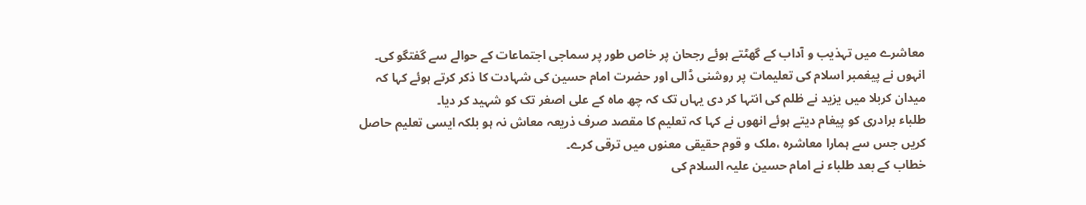معاشرے میں تہذیب و آداب کے گھٹتے ہوئے رجحان پر خاص طور پر سماجی اجتماعات کے حوالے سے گفتگو کی۔ انہوں نے پیغمبر اسلام کی تعلیمات پر روشنی ڈالی اور حضرت امام حسین کی شہادت کا ذکر کرتے ہوئے کہا کہ میدان کربلا میں یزید نے ظلم کی انتہا کر دی یہاں تک کہ چھ ماہ کے علی اصغر تک کو شہید کر دیا۔
طلباء برادری کو پیغام دیتے ہوئے انھوں نے کہا کہ تعلیم کا مقصد صرف ذریعہ معاش نہ ہو بلکہ ایسی تعلیم حاصل کریں جس سے ہمارا معاشرہ ،ملک و قوم حقیقی معنوں میں ترقی کرے۔
خطاب کے بعد طلباء نے امام حسین علیہ السلام کی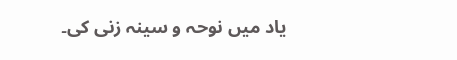یاد میں نوحہ و سینہ زنی کی۔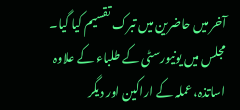آخر میں حاضرین میں تبرک تقسیم کیا گیا۔
مجلس میں یونیورسٹی کے طلباء کے علاوہ اساتذہ، عملہ کے اراکین اور دیگر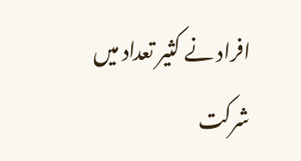افراد نے کثیر تعداد میں شرکت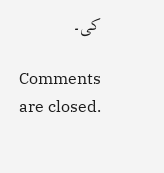کی۔

Comments are closed.